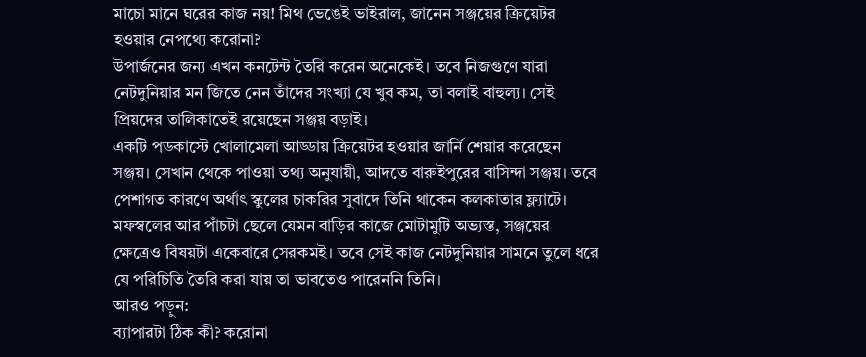মাচো মানে ঘরের কাজ নয়! মিথ ভেঙেই ভাইরাল, জানেন সঞ্জয়ের ক্রিয়েটর হওয়ার নেপথ্যে করোনা?
উপার্জনের জন্য এখন কনটেন্ট তৈরি করেন অনেকেই। তবে নিজগুণে যারা নেটদুনিয়ার মন জিতে নেন তাঁদের সংখ্যা যে খুব কম, তা বলাই বাহুল্য। সেই প্রিয়দের তালিকাতেই রয়েছেন সঞ্জয় বড়াই।
একটি পডকাস্টে খোলামেলা আড্ডায় ক্রিয়েটর হওয়ার জার্নি শেয়ার করেছেন সঞ্জয়। সেখান থেকে পাওয়া তথ্য অনুযায়ী, আদতে বারুইপুরের বাসিন্দা সঞ্জয়। তবে পেশাগত কারণে অর্থাৎ স্কুলের চাকরির সুবাদে তিনি থাকেন কলকাতার ফ্ল্যাটে। মফস্বলের আর পাঁচটা ছেলে যেমন বাড়ির কাজে মোটামুটি অভ্যস্ত, সঞ্জয়ের ক্ষেত্রেও বিষয়টা একেবারে সেরকমই। তবে সেই কাজ নেটদুনিয়ার সামনে তুলে ধরে যে পরিচিতি তৈরি করা যায় তা ভাবতেও পারেননি তিনি।
আরও পড়ুন:
ব্যাপারটা ঠিক কী? করোনা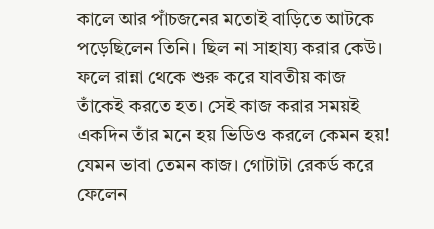কালে আর পাঁচজনের মতোই বাড়িতে আটকে পড়েছিলেন তিনি। ছিল না সাহায্য করার কেউ। ফলে রান্না থেকে শুরু করে যাবতীয় কাজ তাঁকেই করতে হত। সেই কাজ করার সময়ই একদিন তাঁর মনে হয় ভিডিও করলে কেমন হয়! যেমন ভাবা তেমন কাজ। গোটাটা রেকর্ড করে ফেলেন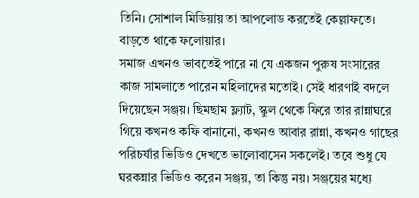তিনি। সোশাল মিডিয়ায় তা আপলোড করতেই কেল্লাফতে। বাড়তে থাকে ফলোয়ার।
সমাজ এখনও ভাবতেই পারে না যে একজন পুরুষ সংসারের কাজ সামলাতে পারেন মহিলাদের মতোই। সেই ধারণাই বদলে দিয়েছেন সঞ্জয়। ছিমছাম ফ্ল্যাট, স্কুল থেকে ফিরে তার রান্নাঘরে গিয়ে কখনও কফি বানানো, কখনও আবার রান্না, কখনও গাছের পরিচর্যার ভিডিও দেখতে ভালোবাসেন সকলেই। তবে শুধু যে ঘরকন্নার ভিডিও করেন সঞ্জয়, তা কিন্তু নয়। সঞ্জয়ের মধ্যে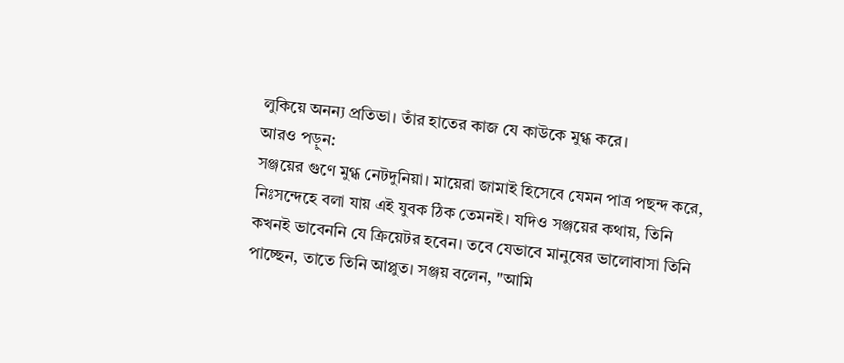লুকিয়ে অনন্য প্রতিভা। তাঁর হাতের কাজ যে কাউকে মুগ্ধ করে।
আরও পড়ুন:
সঞ্জয়ের গুণে মুগ্ধ নেটদুনিয়া। মায়েরা জামাই হিসেবে যেমন পাত্র পছন্দ করে, নিঃসন্দেহে বলা যায় এই যুবক ঠিক তেমনই। যদিও সঞ্জয়ের কথায়, তিনি কখনই ভাবেননি যে ক্রিয়েটর হবেন। তবে যেভাবে মানুষের ভালোবাসা তিনি পাচ্ছেন, তাতে তিনি আপ্লুত। সঞ্জয় বলেন, "আমি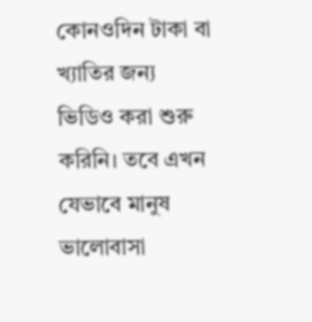কোনওদিন টাকা বা খ্যাতির জন্য ভিডিও করা শুরু করিনি। তবে এখন যেভাবে মানুষ ভালোবাসা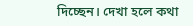দিচ্ছেন। দেখা হলে কথা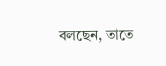বলছেন, তাতে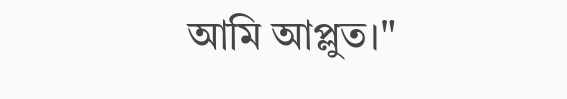আমি আপ্লুত।"